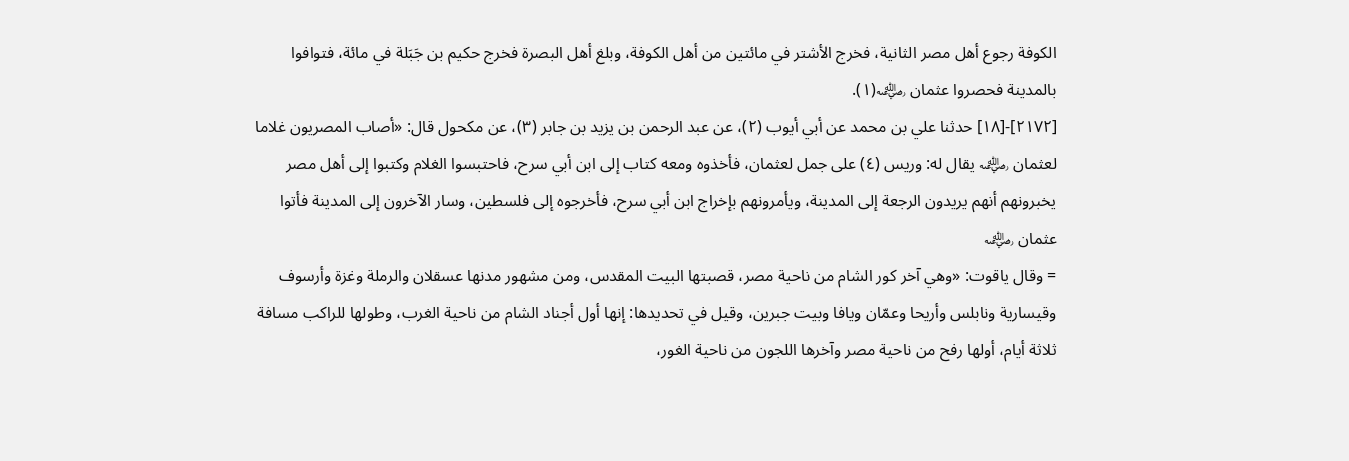الكوفة رجوع أهل مصر الثانية، فخرج الأشتر في مائتين من أهل الكوفة، وبلغ أهل البصرة فخرج حكيم بن جَبَلة في مائة، فتوافوا بالمدينة فحصروا عثمان ﵁(١).
[٢١٧٢]-[١٨] حدثنا علي بن محمد عن أبي أيوب (٢)، عن عبد الرحمن بن يزيد بن جابر (٣)، عن مكحول قال: «أصاب المصريون غلاما لعثمان ﵁ يقال له: وريس (٤) على جمل لعثمان، فأخذوه ومعه كتاب إلى ابن أبي سرح، فاحتبسوا الغلام وكتبوا إلى أهل مصر يخبرونهم أنهم يريدون الرجعة إلى المدينة، ويأمرونهم بإخراج ابن أبي سرح، فأخرجوه إلى فلسطين، وسار الآخرون إلى المدينة فأتوا عثمان ﵁
= وقال ياقوت: «وهي آخر كور الشام من ناحية مصر، قصبتها البيت المقدس، ومن مشهور مدنها عسقلان والرملة وغزة وأرسوف وقيسارية ونابلس وأريحا وعمّان ويافا وبيت جبرين، وقيل في تحديدها: إنها أول أجناد الشام من ناحية الغرب، وطولها للراكب مسافة ثلاثة أيام، أولها رفح من ناحية مصر وآخرها اللجون من ناحية الغور،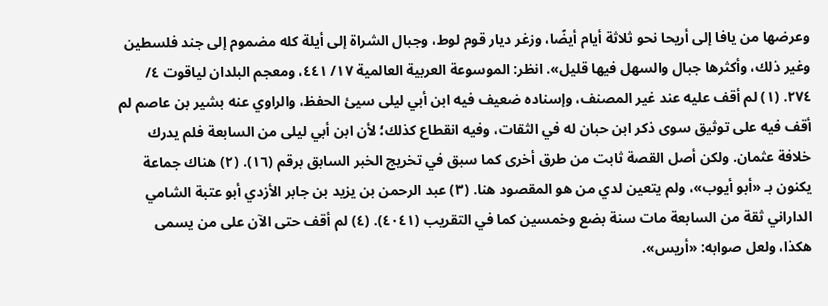وعرضها من يافا إلى أريحا نحو ثلاثة أيام أيضًا، وزغر ديار قوم لوط، وجبال الشراة إلى أيلة كله مضموم إلى جند فلسطين وغير ذلك، وأكثرها جبال والسهل فيها قليل». انظر: الموسوعة العربية العالمية ١٧/ ٤٤١، ومعجم البلدان لياقوت ٤/ ٢٧٤. (١) لم أقف عليه عند غير المصنف، وإسناده ضعيف فيه ابن أبي ليلى سيئ الحفظ، والراوي عنه بشير بن عاصم لم أقف فيه على توثيق سوى ذكر ابن حبان له في الثقات، وفيه انقطاع كذلك؛ لأن ابن أبي ليلى من السابعة فلم يدرك خلافة عثمان. ولكن أصل القصة ثابت من طرق أخرى كما سبق في تخريج الخبر السابق برقم (١٦). (٢) هناك جماعة يكنون بـ «أبو أيوب»، ولم يتعين لدي من هو المقصود هنا. (٣) عبد الرحمن بن يزيد بن جابر الأزدي أبو عتبة الشامي الداراني ثقة من السابعة مات سنة بضع وخمسين كما في التقريب (٤٠٤١). (٤) لم أقف حتى الآن على من يسمى هكذا، ولعل صوابه: «أريس».